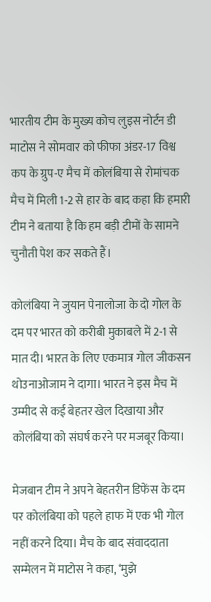भारतीय टीम के मुख्य कोच लुइस नोर्टन डी माटोस ने सोमवार को फीफा अंडर-17 विश्व कप के ग्रुप-ए मैच में कोलंबिया से रोमांचक मैच में मिली 1-2 से हार के बाद कहा कि हमारी टीम ने बताया है कि हम बड़ी टीमों के सामने चुनौती पेश कर सकते हैं।

कोलंबिया ने जुयान पेनालोजा के दो गोल के दम पर भारत को करीबी मुकाबले में 2-1 से मात दी। भारत के लिए एकमात्र गोल जीकसन थोउनाओजाम ने दागा। भारत ने इस मैच में उम्मीद से कई बेहतर खेल दिखाया और कोलंबिया को संघर्ष करने पर मजबूर किया।

मेजबान टीम ने अपने बेहतरीन डिफेंस के दम पर कोलंबिया को पहले हाफ में एक भी गोल नहीं करने दिया। मैच के बाद संवाददाता सम्मेलन में माटोस ने कहा, ‘मुझे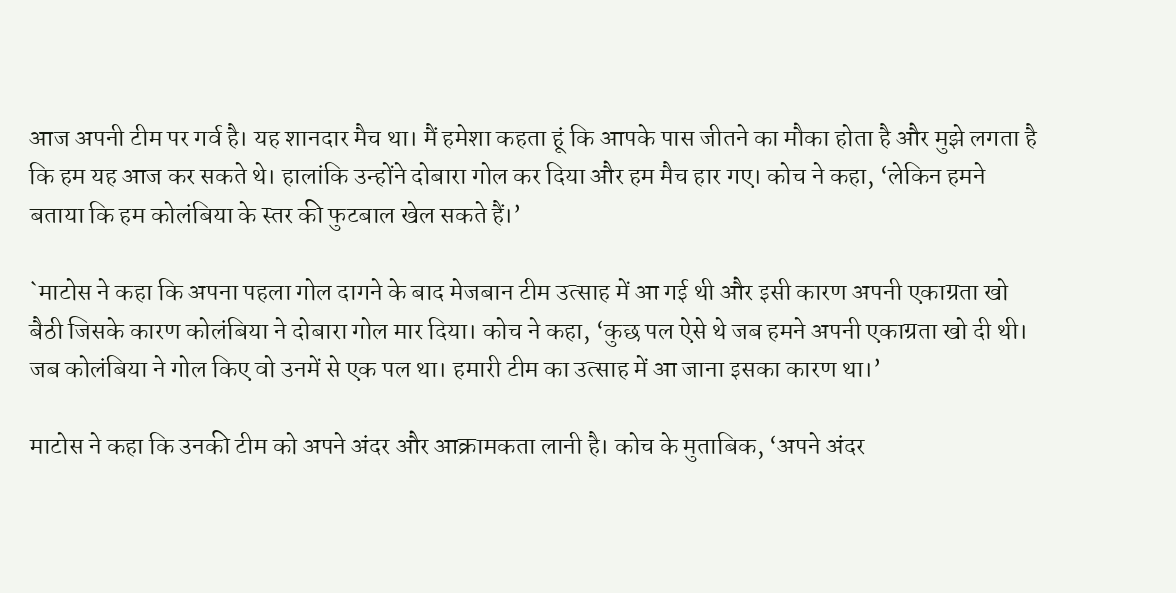आज अपनी टीम पर गर्व है। यह शानदार मैच था। मैं हमेशा कहता हूं कि आपके पास जीतने का मौका होता है और मुझे लगता है कि हम यह आज कर सकते थे। हालांकि उन्होंने दोबारा गोल कर दिया और हम मैच हार गए। कोच ने कहा, ‘लेकिन हमने बताया कि हम कोलंबिया के स्तर की फुटबाल खेल सकते हैं।’

`माटोस ने कहा कि अपना पहला गोल दागने के बाद मेजबान टीम उत्साह में आ गई थी और इसी कारण अपनी एकाग्रता खो बैठी जिसके कारण कोलंबिया ने दोबारा गोल मार दिया। कोच ने कहा, ‘कुछ पल ऐसे थे जब हमने अपनी एकाग्रता खो दी थी। जब कोलंबिया ने गोल किए वो उनमें से एक पल था। हमारी टीम का उत्साह में आ जाना इसका कारण था।’

माटोस ने कहा कि उनकी टीम को अपने अंदर और आक्रामकता लानी है। कोच के मुताबिक, ‘अपने अंदर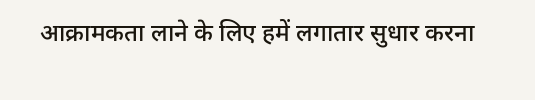आक्रामकता लाने के लिए हमें लगातार सुधार करना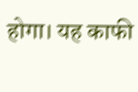होगा। यह काफी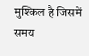मुश्किल है जिसमें समय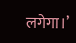लगेगा।’